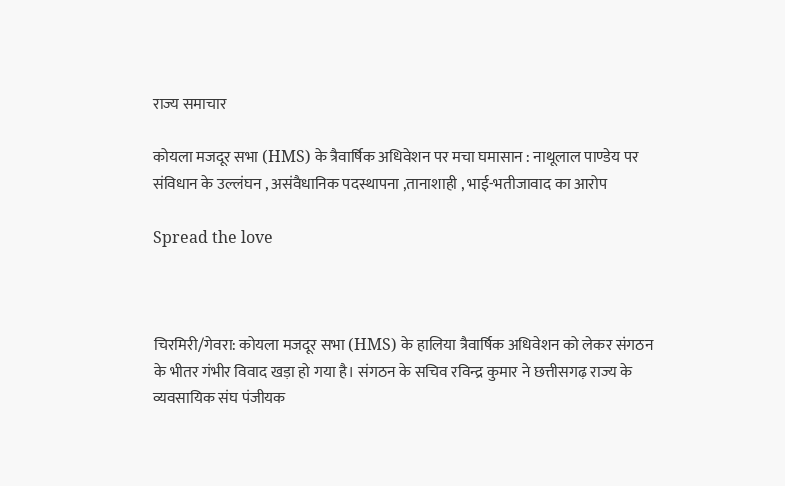राज्य समाचार

कोयला मजदूर सभा (HMS) के त्रैवार्षिक अधिवेशन पर मचा घमासान : नाथूलाल पाण्डेय पर संविधान के उल्लंघन , असंवैधानिक पदस्थापना ,तानाशाही , भाई-भतीजावाद का आरोप

Spread the love



चिरमिरी/गेवरा: कोयला मजदूर सभा (HMS) के हालिया त्रैवार्षिक अधिवेशन को लेकर संगठन के भीतर गंभीर विवाद खड़ा हो गया है। संगठन के सचिव रविन्द्र कुमार ने छत्तीसगढ़ राज्य के व्यवसायिक संघ पंजीयक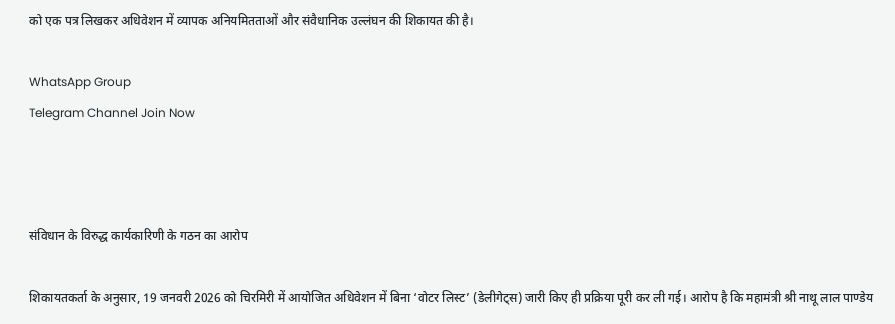को एक पत्र लिखकर अधिवेशन में व्यापक अनियमितताओं और संवैधानिक उल्लंघन की शिकायत की है।

WhatsApp Group
Telegram Channel Join Now



संविधान के विरुद्ध कार्यकारिणी के गठन का आरोप

शिकायतकर्ता के अनुसार, 19 जनवरी 2026 को चिरमिरी में आयोजित अधिवेशन में बिना ‘वोटर लिस्ट’ (डेलीगेट्स) जारी किए ही प्रक्रिया पूरी कर ली गई। आरोप है कि महामंत्री श्री नाथू लाल पाण्डेय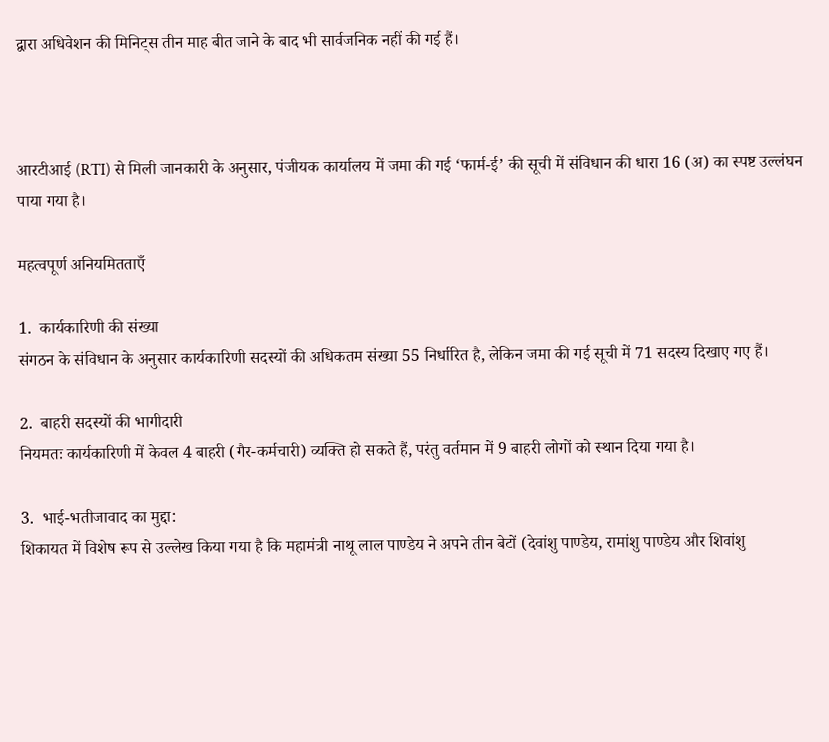द्वारा अधिवेशन की मिनिट्स तीन माह बीत जाने के बाद भी सार्वजनिक नहीं की गई हैं।



आरटीआई (RTI) से मिली जानकारी के अनुसार, पंजीयक कार्यालय में जमा की गई ‘फार्म-ई’ की सूची में संविधान की धारा 16 (अ) का स्पष्ट उल्लंघन पाया गया है।

महत्वपूर्ण अनियमितताएँ

1.  कार्यकारिणी की संख्या
संगठन के संविधान के अनुसार कार्यकारिणी सदस्यों की अधिकतम संख्या 55 निर्धारित है, लेकिन जमा की गई सूची में 71 सदस्य दिखाए गए हैं।

2.  बाहरी सदस्यों की भागीदारी
नियमतः कार्यकारिणी में केवल 4 बाहरी (गैर-कर्मचारी) व्यक्ति हो सकते हैं, परंतु वर्तमान में 9 बाहरी लोगों को स्थान दिया गया है।

3.  भाई-भतीजावाद का मुद्दा:
शिकायत में विशेष रूप से उल्लेख किया गया है कि महामंत्री नाथू लाल पाण्डेय ने अपने तीन बेटों (देवांशु पाण्डेय, रामांशु पाण्डेय और शिवांशु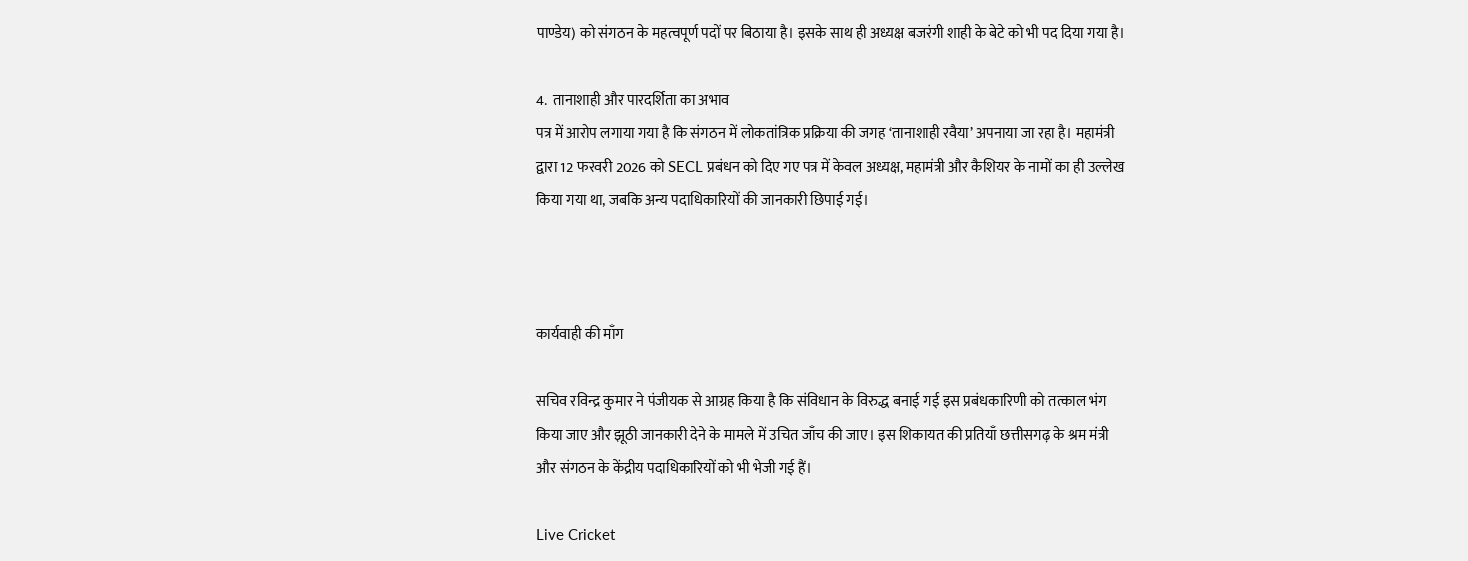पाण्डेय) को संगठन के महत्वपूर्ण पदों पर बिठाया है। इसके साथ ही अध्यक्ष बजरंगी शाही के बेटे को भी पद दिया गया है।

4.  तानाशाही और पारदर्शिता का अभाव
पत्र में आरोप लगाया गया है कि संगठन में लोकतांत्रिक प्रक्रिया की जगह ‘तानाशाही रवैया’ अपनाया जा रहा है। महामंत्री द्वारा 12 फरवरी 2026 को SECL प्रबंधन को दिए गए पत्र में केवल अध्यक्ष, महामंत्री और कैशियर के नामों का ही उल्लेख किया गया था, जबकि अन्य पदाधिकारियों की जानकारी छिपाई गई।



कार्यवाही की माँग

सचिव रविन्द्र कुमार ने पंजीयक से आग्रह किया है कि संविधान के विरुद्ध बनाई गई इस प्रबंधकारिणी को तत्काल भंग किया जाए और झूठी जानकारी देने के मामले में उचित जाँच की जाए। इस शिकायत की प्रतियाँ छत्तीसगढ़ के श्रम मंत्री और संगठन के केंद्रीय पदाधिकारियों को भी भेजी गई हैं।

Live Cricket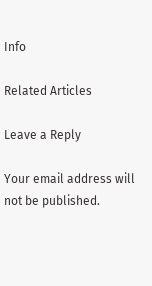Info

Related Articles

Leave a Reply

Your email address will not be published.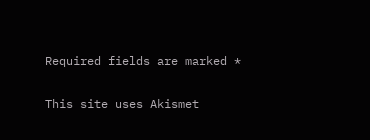Required fields are marked *

This site uses Akismet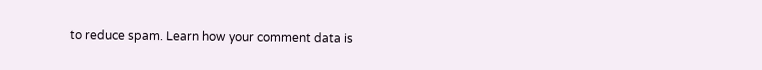to reduce spam. Learn how your comment data is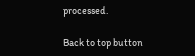processed.

Back to top button